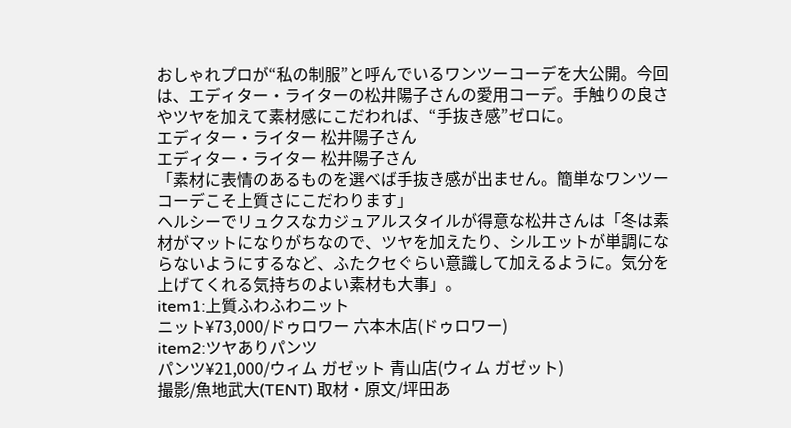おしゃれプロが“私の制服”と呼んでいるワンツーコーデを大公開。今回は、エディター・ライターの松井陽子さんの愛用コーデ。手触りの良さやツヤを加えて素材感にこだわれば、“手抜き感”ゼロに。
エディター・ライター 松井陽子さん
エディター・ライター 松井陽子さん
「素材に表情のあるものを選べば手抜き感が出ません。簡単なワンツーコーデこそ上質さにこだわります」
ヘルシーでリュクスなカジュアルスタイルが得意な松井さんは「冬は素材がマットになりがちなので、ツヤを加えたり、シルエットが単調にならないようにするなど、ふたクセぐらい意識して加えるように。気分を上げてくれる気持ちのよい素材も大事」。
item1:上質ふわふわニット
ニット¥73,000/ドゥロワー 六本木店(ドゥロワー)
item2:ツヤありパンツ
パンツ¥21,000/ウィム ガゼット 青山店(ウィム ガゼット)
撮影/魚地武大(TENT) 取材・原文/坪田あ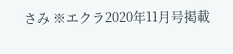さみ ※エクラ2020年11月号掲載